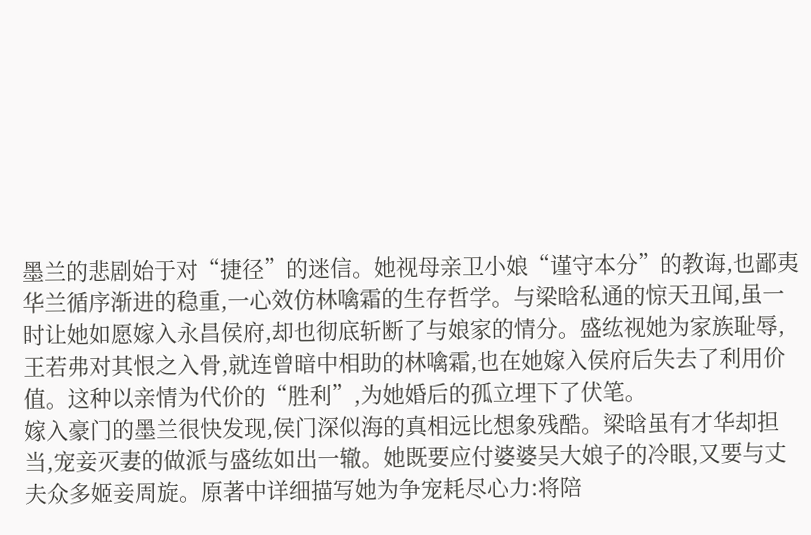墨兰的悲剧始于对“捷径”的迷信。她视母亲卫小娘“谨守本分”的教诲,也鄙夷华兰循序渐进的稳重,一心效仿林噙霜的生存哲学。与梁晗私通的惊天丑闻,虽一时让她如愿嫁入永昌侯府,却也彻底斩断了与娘家的情分。盛纮视她为家族耻辱,王若弗对其恨之入骨,就连曾暗中相助的林噙霜,也在她嫁入侯府后失去了利用价值。这种以亲情为代价的“胜利”,为她婚后的孤立埋下了伏笔。
嫁入豪门的墨兰很快发现,侯门深似海的真相远比想象残酷。梁晗虽有才华却担当,宠妾灭妻的做派与盛纮如出一辙。她既要应付婆婆吴大娘子的冷眼,又要与丈夫众多姬妾周旋。原著中详细描写她为争宠耗尽心力:将陪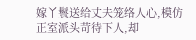嫁丫鬟送给丈夫笼络人心,模仿正室派头苛待下人,却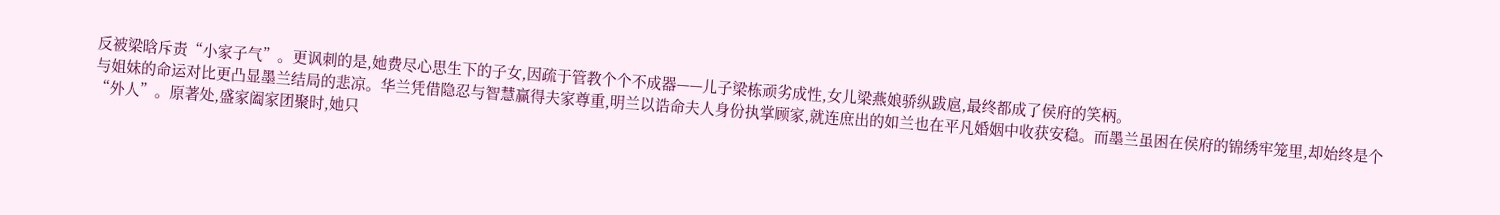反被梁晗斥责“小家子气”。更讽刺的是,她费尽心思生下的子女,因疏于管教个个不成器——儿子梁栋顽劣成性,女儿梁燕娘骄纵跋扈,最终都成了侯府的笑柄。
与姐妹的命运对比更凸显墨兰结局的悲凉。华兰凭借隐忍与智慧赢得夫家尊重,明兰以诰命夫人身份执掌顾家,就连庶出的如兰也在平凡婚姻中收获安稳。而墨兰虽困在侯府的锦绣牢笼里,却始终是个“外人”。原著处,盛家阖家团聚时,她只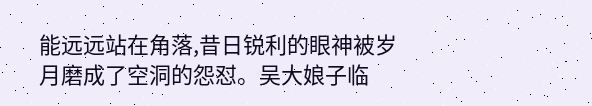能远远站在角落,昔日锐利的眼神被岁月磨成了空洞的怨怼。吴大娘子临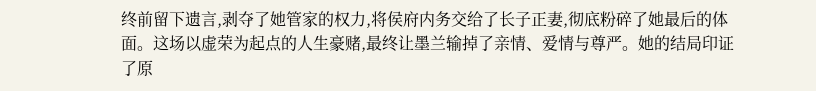终前留下遗言,剥夺了她管家的权力,将侯府内务交给了长子正妻,彻底粉碎了她最后的体面。这场以虚荣为起点的人生豪赌,最终让墨兰输掉了亲情、爱情与尊严。她的结局印证了原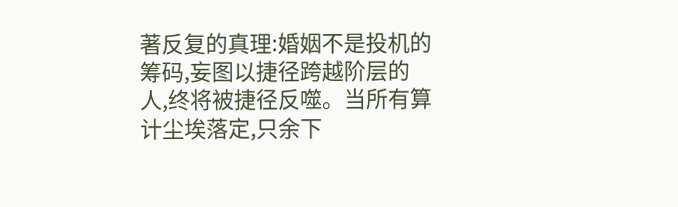著反复的真理:婚姻不是投机的筹码,妄图以捷径跨越阶层的人,终将被捷径反噬。当所有算计尘埃落定,只余下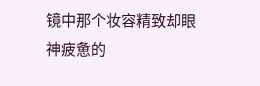镜中那个妆容精致却眼神疲惫的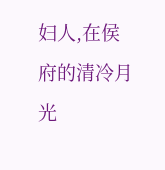妇人,在侯府的清冷月光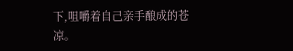下,咀嚼着自己亲手酿成的苍凉。